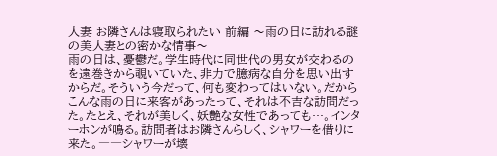人妻 お隣さんは寝取られたい 前編 〜雨の日に訪れる謎の美人妻との密かな情事〜
雨の日は、憂鬱だ。学生時代に同世代の男女が交わるのを遠巻きから覗いていた、非力で臆病な自分を思い出すからだ。そういう今だって、何も変わってはいない。だからこんな雨の日に来客があったって、それは不吉な訪問だった。たとえ、それが美しく、妖艶な女性であっても…。インターホンが鳴る。訪問者はお隣さんらしく、シャワーを借りに来た。――シャワーが壊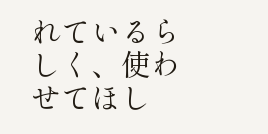れているらしく、使わせてほし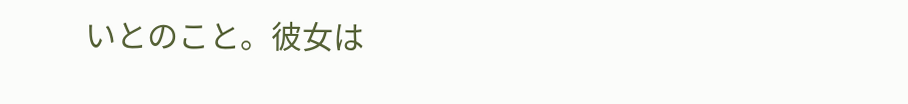いとのこと。彼女は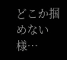どこか掴めない様…